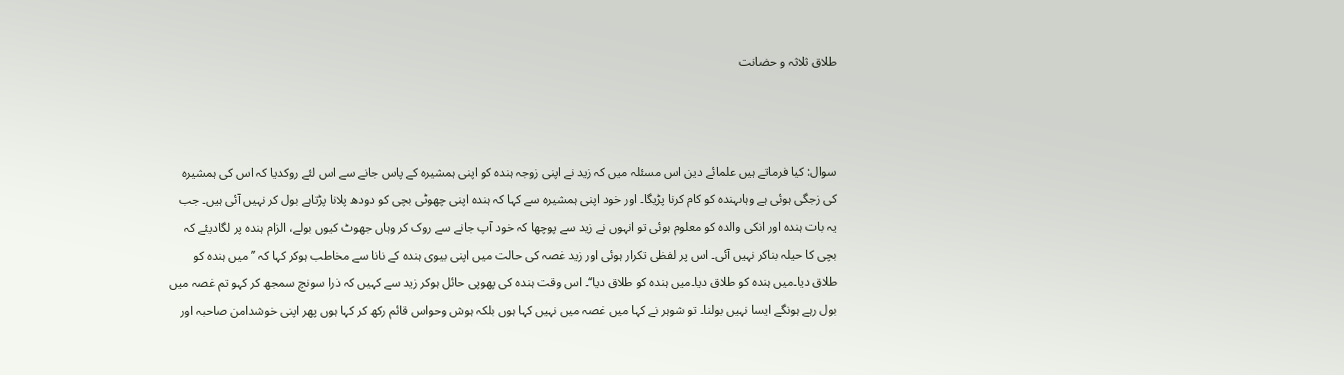طلاق ثلاثہ و حضانت



سوال: کیا فرماتے ہیں علمائے دین اس مسئلہ میں کہ زید نے اپنی زوجہ ہندہ کو اپنی ہمشیرہ کے پاس جانے سے اس لئے روکدیا کہ اس کی ہمشیرہ کی زجگی ہوئی ہے وہاںہندہ کو کام کرنا پڑیگا۔ اور خود اپنی ہمشیرہ سے کہا کہ ہندہ اپنی چھوٹی بچی کو دودھ پلانا پڑتاہے بول کر نہیں آئی ہیں۔ جب یہ بات ہندہ اور انکی والدہ کو معلوم ہوئی تو انہوں نے زید سے پوچھا کہ خود آپ جانے سے روک کر وہاں جھوٹ کیوں بولے، الزام ہندہ پر لگادیئے کہ بچی کا حیلہ بناکر نہیں آئی۔ اس پر لفظی تکرار ہوئی اور زید غصہ کی حالت میں اپنی بیوی ہندہ کے نانا سے مخاطب ہوکر کہا کہ ’’میں ہندہ کو طلاق دیا۔میں ہندہ کو طلاق دیا۔میں ہندہ کو طلاق دیا‘‘۔ اس وقت ہندہ کی پھوپی حائل ہوکر زید سے کہیں کہ ذرا سونچ سمجھ کر کہو تم غصہ میں بول رہے ہونگے ایسا نہیں بولنا۔ تو شوہر نے کہا میں غصہ میں نہیں کہا ہوں بلکہ ہوش وحواس قائم رکھ کر کہا ہوں پھر اپنی خوشدامن صاحبہ اور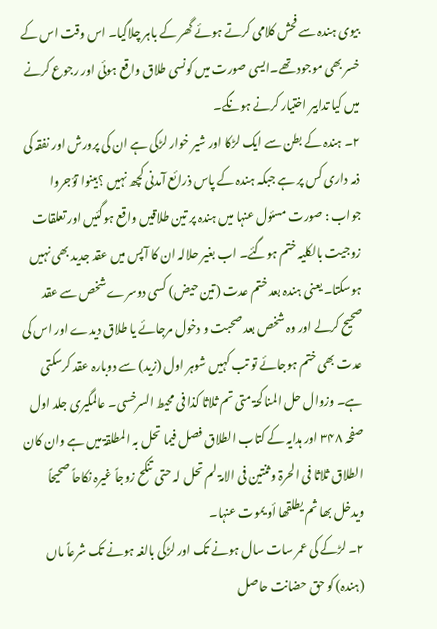بیوی ہندہ سے فحش کلامی کرتے ہوئے گھر کے باہر چلاگیا۔ اس وقت اس کے خسر بھی موجود تھے۔ایسی صورت میں کونسی طلاق واقع ہوئی اور رجوع کرنے میں کیا تدابیر اختیار کرنے ہونگے۔
۲۔ ہندہ کے بطن سے ایک لڑکا اور شیر خوار لڑکی ہے ان کی پرورش اور نفقہ کی ذمہ داری کس پر ہے جبکہ ہندہ کے پاس ذرائع آمدنی کچھ نہیں ؟بینوا تؤجروا
جواب : صورت مسئول عنہا میں ہندہ پر تین طلاقیں واقع ہوگئیں اور تعلقات زوجیت بالکلیہ ختم ہوگئے۔ اب بغیر حلالہ ان کا آپس میں عقد جدید بھی نہیں ہوسکتا۔ یعنی ہندہ بعد ختم عدت (تین حیض) کسی دوسرے شخص سے عقد صحیح کرلے اور وہ شخص بعد صحبت و دخول مرجائے یا طلاق دیدے اور اس کی عدت بھی ختم ہوجائے تو تب کہیں شوہر اول (زید) سے دوبارہ عقد کرسکتی ہے۔ وزوال حل المناکحۃ متی تم ثلاثا کذا فی محیط السرخسی۔ عالمگیری جلد اول صفحہ ۳۴۸ اور ہدایہ کے کتاب الطلاق فصل فیما تحل بہ المطلقۃ میں ہے وان کان الطلاق ثلاثا فی الحرۃ و ثنتین فی الامۃ لم تحل لہ حتی تنکح زوجاً غیرہ نکاحاً صحیحاً ویدخل بھا ثم یطلقھا أو یموت عنہا۔
۲۔ لڑکے کی عمر سات سال ہونے تک اور لڑکی بالغہ ہونے تک شرعاً ماں (ہندہ) کو حق حضانت حاصل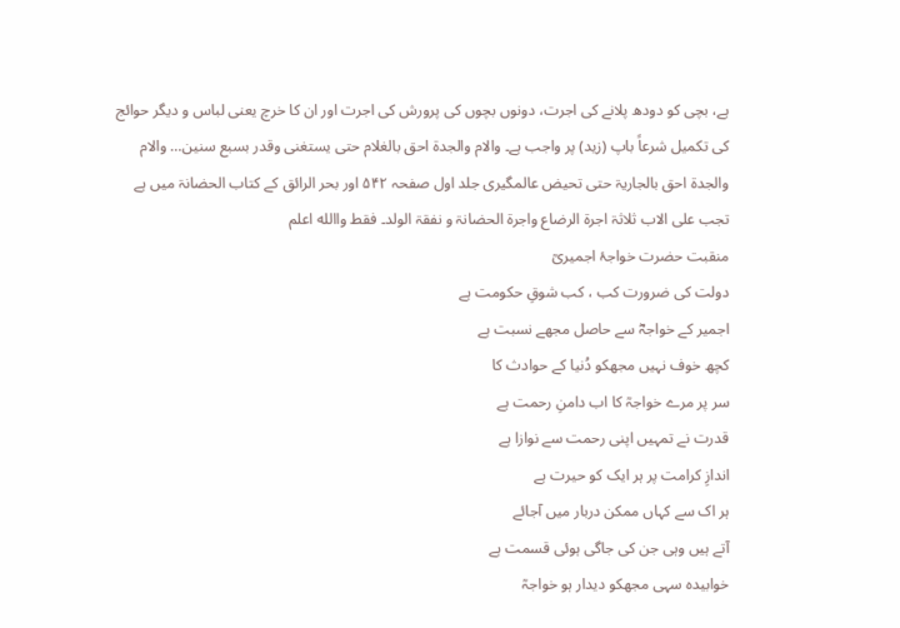ہے، بچی کو دودھ پلانے کی اجرت، دونوں بچوں کی پرورش کی اجرت اور ان کا خرچ یعنی لباس و دیگر حوائج کی تکمیل شرعاً باپ (زید) پر واجب ہے۔ والام والجدۃ احق بالغلام حتی یستغنی وقدر بسبع سنین… والام والجدۃ احق بالجاریۃ حتی تحیض عالمگیری جلد اول صفحہ ۵۴۲ اور بحر الرائق کے کتاب الحضانۃ میں ہے تجب علی الاب ثلاثۃ اجرۃ الرضاع واجرۃ الحضانۃ و نفقۃ الولد۔ فقط واالله اعلم
منقبت حضرت خواجۂ اجمیریؒ
دولت کی ضرورت کب ، کب شوقِ حکومت ہے
اجمیر کے خواجہؓ سے حاصل مجھے نسبت ہے
کچھ خوف نہیں مجھکو دُنیا کے حوادث کا
سر پر مرے خواجہؒ کا اب دامنِ رحمت ہے
قدرت نے تمہیں اپنی رحمت سے نوازا ہے
اندازِ کرامت پر ہر ایک کو حیرت ہے
ہر اک سے کہاں ممکن دربار میں آجائے
آتے ہیں وہی جن کی جاگی ہوئی قسمت ہے
خوابیدہ سہی مجھکو دیدار ہو خواجہؒ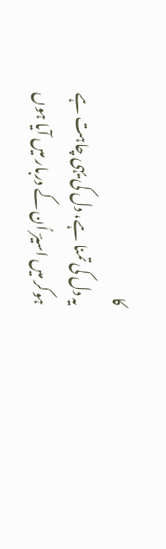کا
یہ دل کی تمنا ہے، دل کی یہی چاہت ہے
ہوکر میں اسیرؔ اُن کے دربار میں آیا ہوں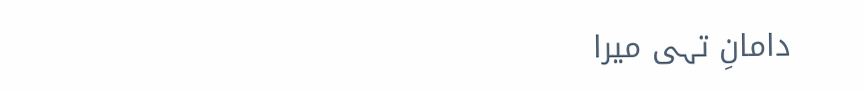دامانِ تہی میرا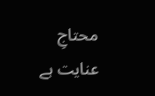محتاجِ عنایت ہے